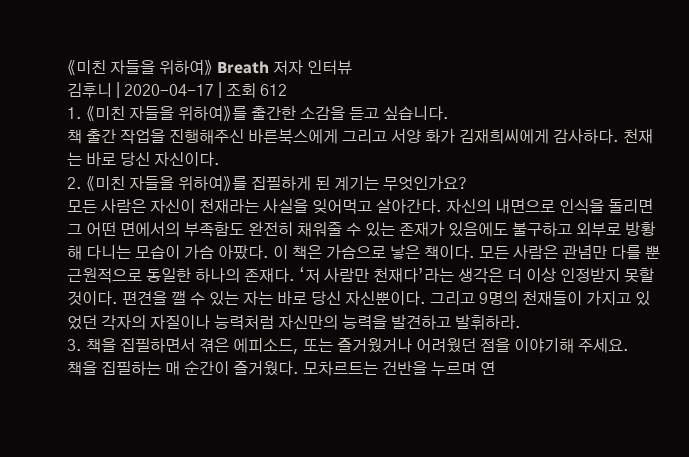《미친 자들을 위하여》 Breath 저자 인터뷰
김후니 | 2020-04-17 | 조회 612
1. 《미친 자들을 위하여》를 출간한 소감을 듣고 싶습니다.
책 출간 작업을 진행해주신 바른북스에게 그리고 서양 화가 김재희씨에게 감사하다. 천재는 바로 당신 자신이다.
2. 《미친 자들을 위하여》를 집필하게 된 계기는 무엇인가요?
모든 사람은 자신이 천재라는 사실을 잊어먹고 살아간다. 자신의 내면으로 인식을 돌리면 그 어떤 면에서의 부족함도 완전히 채워줄 수 있는 존재가 있음에도 불구하고 외부로 방황해 다니는 모습이 가슴 아팠다. 이 책은 가슴으로 낳은 책이다. 모든 사람은 관념만 다를 뿐 근원적으로 동일한 하나의 존재다. ‘저 사람만 천재다’라는 생각은 더 이상 인정받지 못할 것이다. 편견을 깰 수 있는 자는 바로 당신 자신뿐이다. 그리고 9명의 천재들이 가지고 있었던 각자의 자질이나 능력처럼 자신만의 능력을 발견하고 발휘하라.
3. 책을 집필하면서 겪은 에피소드, 또는 즐거웠거나 어려웠던 점을 이야기해 주세요.
책을 집필하는 매 순간이 즐거웠다. 모차르트는 건반을 누르며 연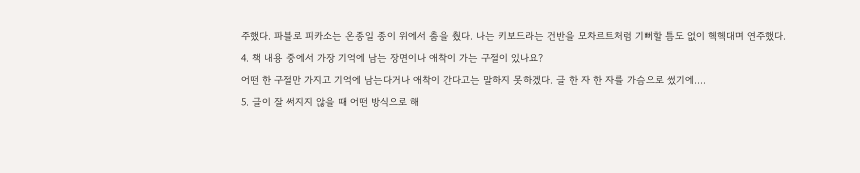주했다. 파블로 피카소는 온종일 종이 위에서 춤을 췄다. 나는 키보드라는 건반을 모차르트처럼 기뻐할 틈도 없이 헥헥대며 연주했다.
4. 책 내용 중에서 가장 기억에 남는 장면이나 애착이 가는 구절이 있나요?
어떤 한 구절만 가지고 기억에 남는다거나 애착이 간다고는 말하지 못하겠다. 글 한 자 한 자를 가슴으로 썼기에….
5. 글이 잘 써지지 않을 때 어떤 방식으로 해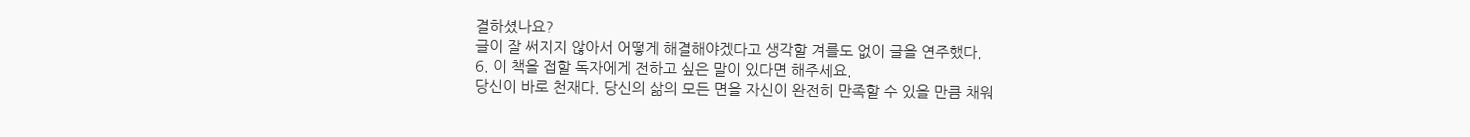결하셨나요?
글이 잘 써지지 않아서 어떻게 해결해야겠다고 생각할 겨를도 없이 글을 연주했다.
6. 이 책을 접할 독자에게 전하고 싶은 말이 있다면 해주세요.
당신이 바로 천재다. 당신의 삶의 모든 면을 자신이 완전히 만족할 수 있을 만큼 채워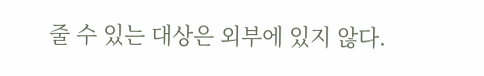줄 수 있는 대상은 외부에 있지 않다.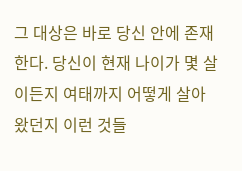그 대상은 바로 당신 안에 존재한다. 당신이 현재 나이가 몇 살이든지 여태까지 어떻게 살아왔던지 이런 것들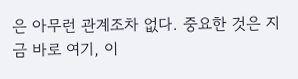은 아무런 관계조차 없다. 중요한 것은 지금 바로 여기, 이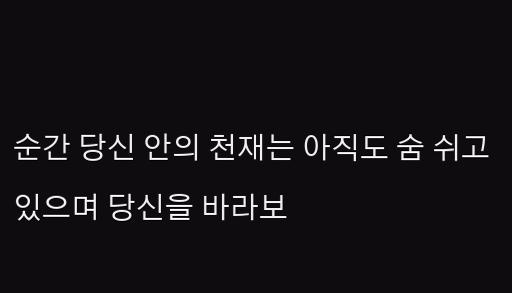순간 당신 안의 천재는 아직도 숨 쉬고 있으며 당신을 바라보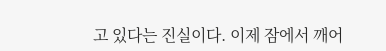고 있다는 진실이다. 이제 잠에서 깨어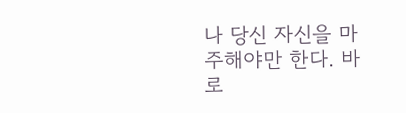나 당신 자신을 마주해야만 한다. 바로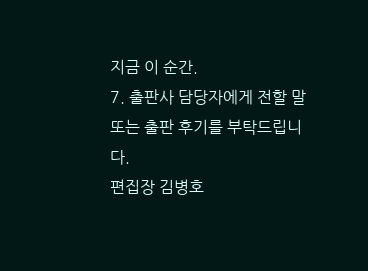지금 이 순간.
7. 출판사 담당자에게 전할 말 또는 출판 후기를 부탁드립니다.
편집장 김병호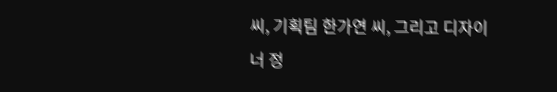씨, 기획팀 한가연 씨, 그리고 디자이너 정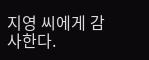지영 씨에게 감사한다.